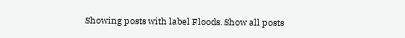Showing posts with label Floods. Show all posts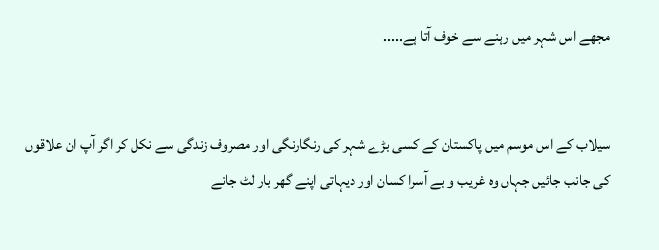مجھے اس شہر میں رہنے سے خوف آتا ہے.....


سیلاب کے اس موسم میں پاکستان کے کسی بڑے شہر کی رنگارنگی اور مصروف زندگی سے نکل کر اگر آپ ان علاقوں کی جانب جائیں جہاں وہ غریب و بے آسرا کسان اور دیہاتی اپنے گھر بار لٹ جانے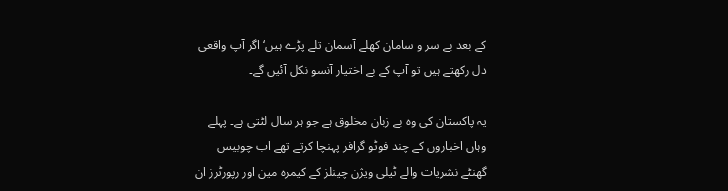کے بعد بے سر و سامان کھلے آسمان تلے پڑے ہیں‘ اگر آپ واقعی دل رکھتے ہیں تو آپ کے بے اختیار آنسو نکل آئیں گے۔

یہ پاکستان کی وہ بے زبان مخلوق ہے جو ہر سال لٹتی ہے۔ پہلے وہاں اخباروں کے چند فوٹو گرافر پہنچا کرتے تھے اب چوبیس گھنٹے نشریات والے ٹیلی ویژن چینلز کے کیمرہ مین اور رپورٹرز ان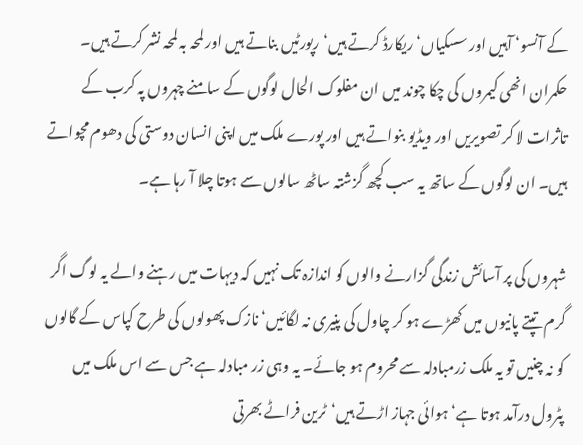کے آنسو‘ آہیں اور سسکیاں‘ ریکارڈ کرتے ہیں‘ رپورٹیں بناتے ہیں اور لمحہ بہ لمحہ نشر کرتے ہیں۔ حکمران انھی کیمروں کی چکا چوند میں ان مفلوک الحال لوگوں کے سامنے چہروں پہ کرب کے تاثرات لا کر تصویریں اور ویڈیو بنواتے ہیں اور پورے ملک میں اپنی انسان دوستی کی دھوم مچواتے ہیں۔ ان لوگوں کے ساتھ یہ سب کچھ گزشتہ ساٹھ سالوں سے ہوتا چلا آ رہا ہے۔

شہروں کی پر آسائش زندگی گزارنے والوں کو اندازہ تک نہیں کہ دیہات میں رہنے والے یہ لوگ اگر گرم تپتے پانیوں میں کھڑے ہو کر چاول کی پنیری نہ لگائیں‘ نازک پھولوں کی طرح کپاس کے گالوں کو نہ چنیں تو یہ ملک زرمبادلہ سے محروم ہو جائے۔ یہ وہی زر مبادلہ ہے جس سے اس ملک میں پٹرول درآمد ہوتا ہے‘ ہوائی جہاز اڑتے ہیں‘ٹرین فراٹے بھرتی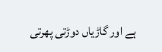ہے اور گاڑیاں دوڑتی پھرتی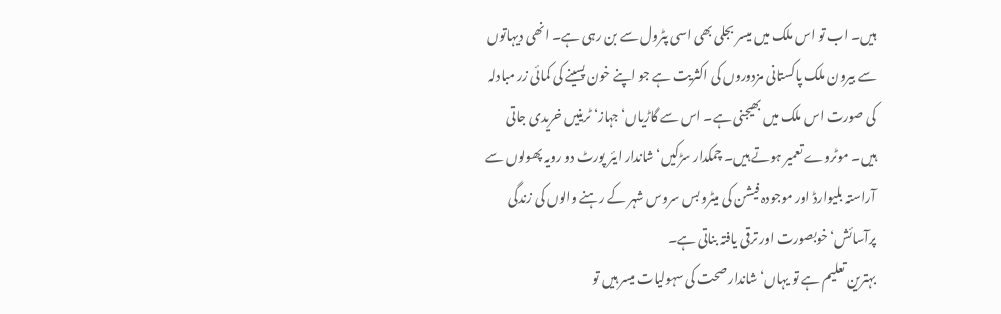ہیں۔ اب تو اس ملک میں میسر بجلی بھی اسی پٹرول سے بن رہی ہے۔ انھی دیہاتوں سے بیرون ملک پاکستانی مزدوروں کی اکثریت ہے جو اپنے خون پسینے کی کمائی زر مبادلہ کی صورت اس ملک میں بھیجنی ہے۔ اس سے گاڑیاں‘ جہاز‘ ٹرینیں خریدی جاتی ہیں۔ موٹروے تعمیر ہوتے ہیں۔ چمکدار سڑکیں‘ شاندار ایئر پورٹ دو رویہ پھولوں سے آراستہ بلیوارڈ اور موجودہ فیشن کی میٹرو بس سروس شہر کے رہنے والوں کی زندگی پرآسائش‘ خوبصورت اور ترقی یافتہ بناتی ہے۔
بہترین تعلیم ہے تو یہاں‘ شاندار صحت کی سہولیات میسر ہیں تو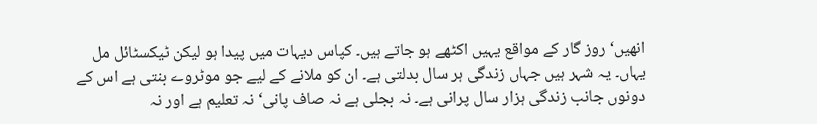انھیں‘ روز گار کے مواقع یہیں اکٹھے ہو جاتے ہیں۔ کپاس دیہات میں پیدا ہو لیکن ٹیکسٹائل مل یہاں۔ یہ شہر ہیں جہاں زندگی ہر سال بدلتی ہے۔ ان کو ملانے کے لیے جو موٹروے بنتی ہے اس کے دونوں جانب زندگی ہزار سال پرانی ہے۔ نہ بجلی ہے نہ صاف پانی‘ نہ تعلیم ہے اور نہ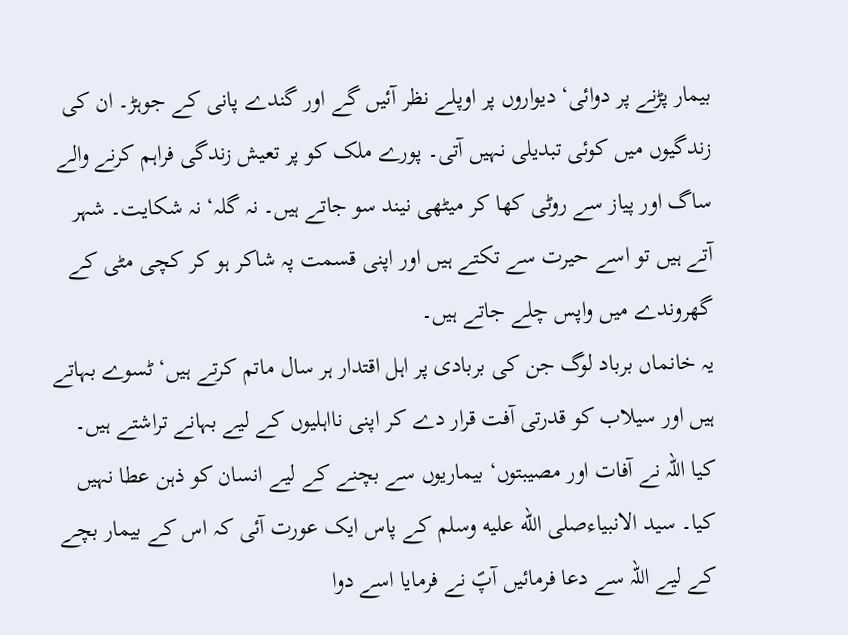بیمار پڑنے پر دوائی‘ دیواروں پر اوپلے نظر آئیں گے اور گندے پانی کے جوہڑ۔ ان کی زندگیوں میں کوئی تبدیلی نہیں آتی۔ پورے ملک کو پر تعیش زندگی فراہم کرنے والے ساگ اور پیاز سے روٹی کھا کر میٹھی نیند سو جاتے ہیں۔ نہ گلہ‘ نہ شکایت۔ شہر آتے ہیں تو اسے حیرت سے تکتے ہیں اور اپنی قسمت پہ شاکر ہو کر کچی مٹی کے گھروندے میں واپس چلے جاتے ہیں۔
یہ خانماں برباد لوگ جن کی بربادی پر اہل اقتدار ہر سال ماتم کرتے ہیں‘ ٹسوے بہاتے ہیں اور سیلاب کو قدرتی آفت قرار دے کر اپنی نااہلیوں کے لیے بہانے تراشتے ہیں۔ کیا اللہ نے آفات اور مصیبتوں‘ بیماریوں سے بچنے کے لیے انسان کو ذہن عطا نہیں کیا۔ سید الانبیاءصلى الله عليه وسلم کے پاس ایک عورت آئی کہ اس کے بیمار بچے کے لیے اللہ سے دعا فرمائیں آپؐ نے فرمایا اسے دوا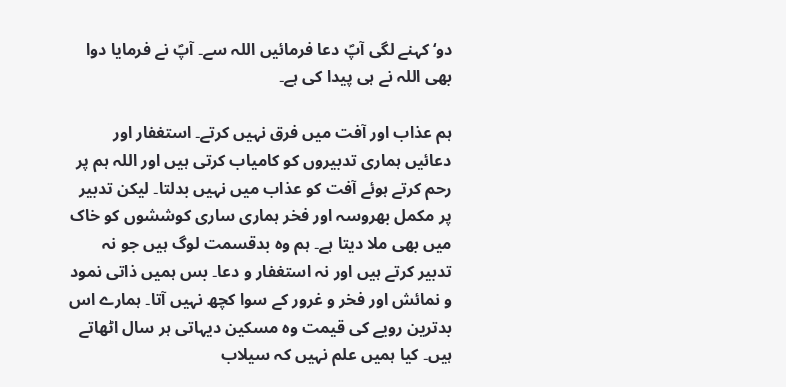دو‘ کہنے لگی آپؐ دعا فرمائیں اللہ سے۔ آپؐ نے فرمایا دوا بھی اللہ نے ہی پیدا کی ہے۔

ہم عذاب اور آفت میں فرق نہیں کرتے۔ استغفار اور دعائیں ہماری تدبیروں کو کامیاب کرتی ہیں اور اللہ ہم پر رحم کرتے ہوئے آفت کو عذاب میں نہیں بدلتا۔ لیکن تدبیر پر مکمل بھروسہ اور فخر ہماری ساری کوششوں کو خاک میں بھی ملا دیتا ہے۔ ہم وہ بدقسمت لوگ ہیں جو نہ تدبیر کرتے ہیں اور نہ استغفار و دعا۔ بس ہمیں ذاتی نمود و نمائش اور فخر و غرور کے سوا کچھ نہیں آتا۔ ہمارے اس بدترین رویے کی قیمت وہ مسکین دیہاتی ہر سال اٹھاتے ہیں۔ کیا ہمیں علم نہیں کہ سیلاب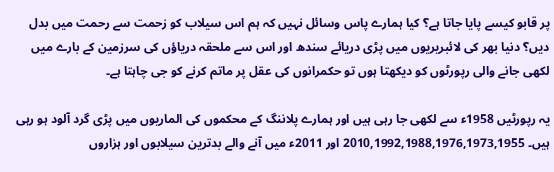پر قابو کیسے پایا جاتا ہے؟ کیا ہمارے پاس وسائل نہیں کہ ہم اس سیلاب کو زحمت سے رحمت میں بدل دیں؟ دنیا بھر کی لائبریریوں میں پڑی دریائے سندھ اور اس سے ملحقہ دریاؤں کی سرزمین کے بارے میں لکھی جانے والی رپورٹوں کو دیکھتا ہوں تو حکمرانوں کی عقل پر ماتم کرنے کو جی چاہتا ہے۔

یہ رپورٹیں 1958ء سے لکھی جا رہی ہیں اور ہمارے پلاننگ کے محکموں کی الماریوں میں پڑی گرد آلود ہو رہی ہیں۔ 2010,1992,1988,1976,1973,1955 اور 2011ء میں آنے والے بدترین سیلابوں اور ہزاروں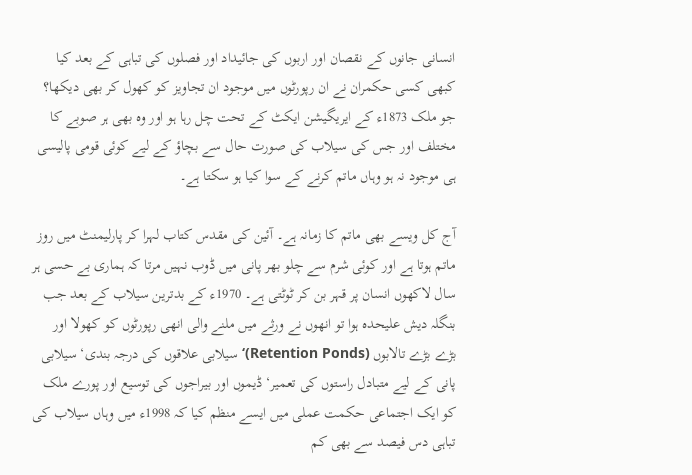انسانی جانوں کے نقصان اور اربوں کی جائیداد اور فصلوں کی تباہی کے بعد کیا کبھی کسی حکمران نے ان رپورٹوں میں موجود ان تجاویز کو کھول کر بھی دیکھا؟ جو ملک 1873ء کے ایریگیشن ایکٹ کے تحت چل رہا ہو اور وہ بھی ہر صوبے کا مختلف اور جس کی سیلاب کی صورت حال سے بچاؤ کے لیے کوئی قومی پالیسی ہی موجود نہ ہو وہاں ماتم کرنے کے سوا کیا ہو سکتا ہے۔

آج کل ویسے بھی ماتم کا زمانہ ہے۔ آئین کی مقدس کتاب لہرا کر پارلیمنٹ میں روز ماتم ہوتا ہے اور کوئی شرم سے چلو بھر پانی میں ڈوب نہیں مرتا کہ ہماری بے حسی ہر سال لاکھوں انسان پر قہر بن کر ٹوٹتی ہے۔ 1970ء کے بدترین سیلاب کے بعد جب بنگلہ دیش علیحدہ ہوا تو انھوں نے ورثے میں ملنے والی انھی رپورٹوں کو کھولا اور بڑے بڑے تالابوں (Retention Ponds)‘ سیلابی علاقوں کی درجہ بندی‘ سیلابی پانی کے لیے متبادل راستوں کی تعمیر‘ ڈیموں اور بیراجوں کی توسیع اور پورے ملک کو ایک اجتماعی حکمت عملی میں ایسے منظم کیا کہ 1998ء میں وہاں سیلاب کی تباہی دس فیصد سے بھی کم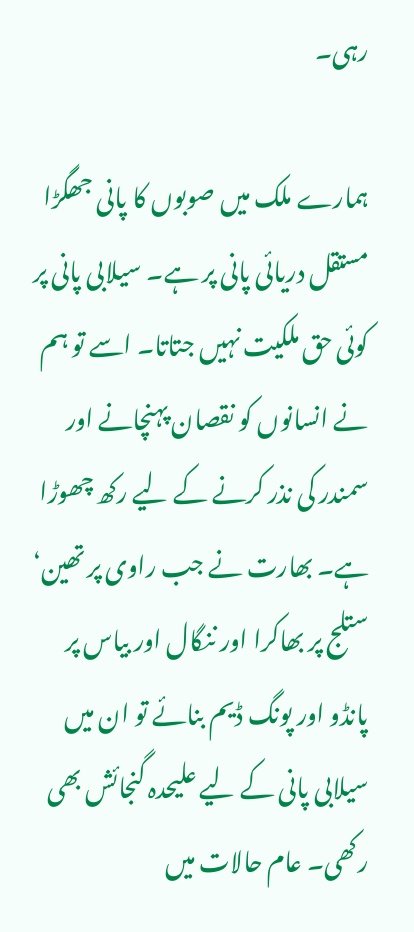رہی۔

ہمارے ملک میں صوبوں کا پانی جھگڑا مستقل دریائی پانی پر ہے۔ سیلابی پانی پر کوئی حق ملکیت نہیں جتاتا۔ اسے تو ہم نے انسانوں کو نقصان پہنچانے اور سمندر کی نذر کرنے کے لیے رکھ چھوڑا ہے۔ بھارت نے جب راوی پر تھین‘ ستلج پر بھاکرا اور ننگال اور بیاس پر پانڈو اور پونگ ڈیم بنائے تو ان میں سیلابی پانی کے لیے علیحدہ گنجائش بھی رکھی۔ عام حالات میں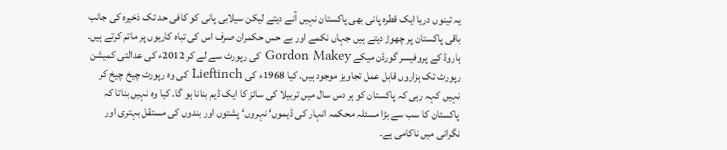یہ تینوں دریا ایک قطرہ پانی بھی پاکستان نہیں آنے دیتے لیکن سیلابی پانی کو کافی حد تک ذخیرہ کی جانب باقی پاکستان پر چھوڑ دیتے ہیں جہاں نکمے اور بے حس حکمران صرف اس کی تباہ کاریوں پر ماتم کرتے ہیں۔ ہاروڈ کے پروفیسر گورڈن میکے Gordon Makey کی رپورٹ سے لے کر 2012ء کی عدالتی کمیشن رپورٹ تک ہزاروں قابل عمل تجاویز موجود ہیں۔ کیا 1968ء کی Lieftinch کی وہ رپورٹ چیخ چیخ کر نہیں کہہ رہی کہ پاکستان کو ہر دس سال میں تربیلا کی سائز کا ایک ڈیم بنانا ہو گا۔ کیا وہ نہیں بناتا کہ پاکستان کا سب سے بڑا مسئلہ محکمہ انہار کی ڈیموں‘ نہروں‘ پشتوں اور بندوں کی مستقل بہتری اور نگرانی میں ناکامی ہے۔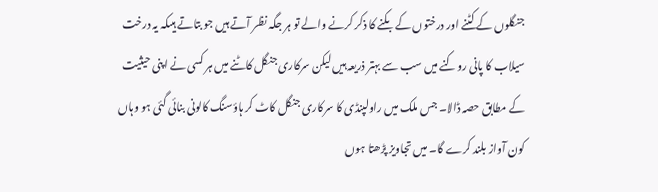جنگلوں کے کٹنے اور درختوں کے بکنے کا ذکر کرنے والے تو ہر جگہ نظر آتے ہیں جو بتاتے ہیںکہ یہ درخت سیلاب کا پانی روکنے میں سب سے بہتر ذریعہ ہیں لیکن سرکاری جنگل کاٹنے میں ہر کسی نے اپنی حیثیت کے مطابق حصہ ڈالا۔ جس ملک میں راولپنڈی کا سرکاری جنگل کاٹ کر ہاؤسنگ کالونی بنائی گئی ہو وہاں کون آواز بلند کرے گا۔ میں تجاویز پڑھتا ہوں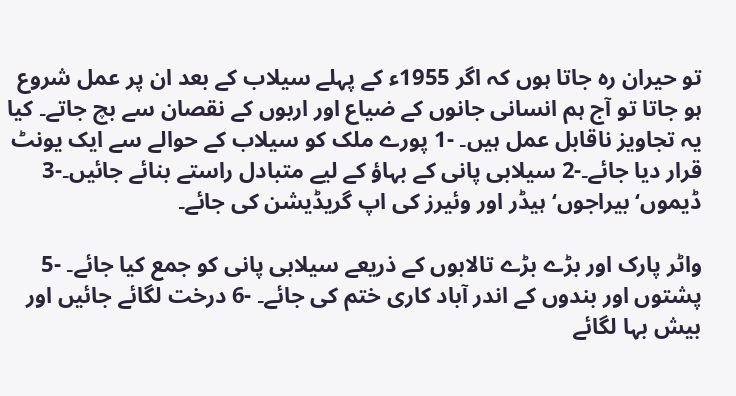تو حیران رہ جاتا ہوں کہ اگر 1955ء کے پہلے سیلاب کے بعد ان پر عمل شروع ہو جاتا تو آج ہم انسانی جانوں کے ضیاع اور اربوں کے نقصان سے بچ جاتے۔ کیا یہ تجاویز ناقابل عمل ہیں۔ -1 پورے ملک کو سیلاب کے حوالے سے ایک یونٹ قرار دیا جائے۔-2 سیلابی پانی کے بہاؤ کے لیے متبادل راستے بنائے جائیں۔-3 ڈیموں‘ بیراجوں‘ ہیڈر اور وئیرز کی اپ گریڈیشن کی جائے۔

واٹر پارک اور بڑے بڑے تالابوں کے ذریعے سیلابی پانی کو جمع کیا جائے۔ -5 پشتوں اور بندوں کے اندر آباد کاری ختم کی جائے۔ -6 درخت لگائے جائیں اور بیش بہا لگائے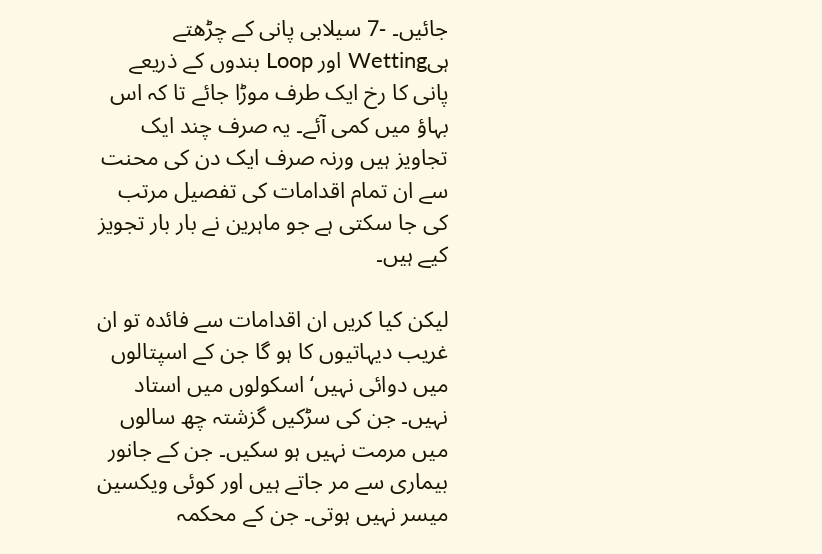جائیں۔ -7 سیلابی پانی کے چڑھتے ہیWetting اور Loop بندوں کے ذریعے پانی کا رخ ایک طرف موڑا جائے تا کہ اس بہاؤ میں کمی آئے۔ یہ صرف چند ایک تجاویز ہیں ورنہ صرف ایک دن کی محنت سے ان تمام اقدامات کی تفصیل مرتب کی جا سکتی ہے جو ماہرین نے بار بار تجویز کیے ہیں۔

لیکن کیا کریں ان اقدامات سے فائدہ تو ان غریب دیہاتیوں کا ہو گا جن کے اسپتالوں میں دوائی نہیں‘ اسکولوں میں استاد نہیں۔ جن کی سڑکیں گزشتہ چھ سالوں میں مرمت نہیں ہو سکیں۔ جن کے جانور بیماری سے مر جاتے ہیں اور کوئی ویکسین میسر نہیں ہوتی۔ جن کے محکمہ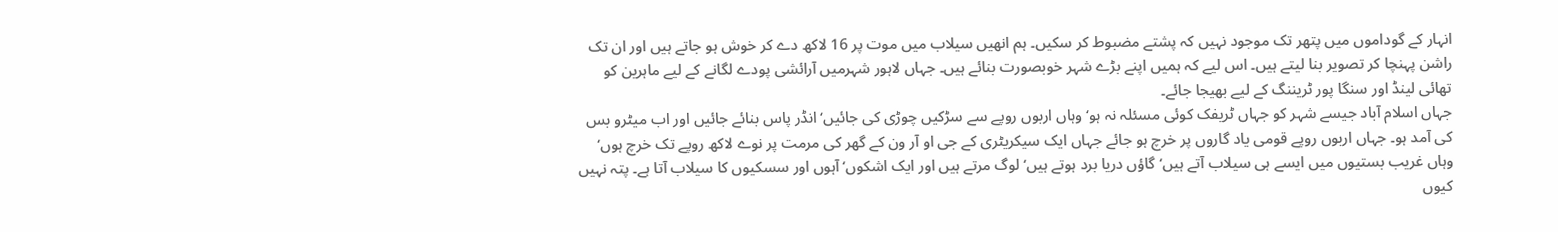انہار کے گوداموں میں پتھر تک موجود نہیں کہ پشتے مضبوط کر سکیں۔ ہم انھیں سیلاب میں موت پر 16 لاکھ دے کر خوش ہو جاتے ہیں اور ان تک راشن پہنچا کر تصویر بنا لیتے ہیں۔ اس لیے کہ ہمیں اپنے بڑے شہر خوبصورت بنائے ہیں۔ جہاں لاہور شہرمیں آرائشی پودے لگانے کے لیے ماہرین کو تھائی لینڈ اور سنگا پور ٹریننگ کے لیے بھیجا جائے۔
جہاں اسلام آباد جیسے شہر کو جہاں ٹریفک کوئی مسئلہ نہ ہو‘ وہاں اربوں روپے سے سڑکیں چوڑی کی جائیں‘ انڈر پاس بنائے جائیں اور اب میٹرو بس کی آمد ہو۔ جہاں اربوں روپے قومی یاد گاروں پر خرچ ہو جائے جہاں ایک سیکریٹری کے جی او آر ون کے گھر کی مرمت پر نوے لاکھ روپے تک خرچ ہوں‘ وہاں غریب بستیوں میں ایسے ہی سیلاب آتے ہیں‘ گاؤں دریا برد ہوتے ہیں‘ لوگ مرتے ہیں اور ایک اشکوں‘ آہوں اور سسکیوں کا سیلاب آتا ہے۔ پتہ نہیں کیوں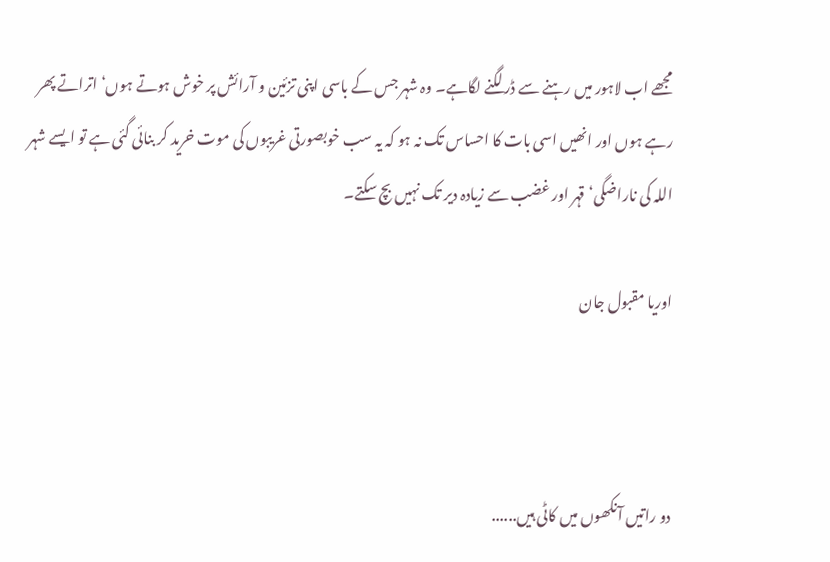مجھے اب لاہور میں رہنے سے ڈر لگنے لگاہے۔ وہ شہر جس کے باسی اپنی تزئین و آرائش پر خوش ہوتے ہوں‘ اتراتے پھر رہے ہوں اور انھیں اسی بات کا احساس تک نہ ہو کہ یہ سب خوبصورتی غریبوں کی موت خرید کر بنائی گئی ہے تو ایسے شہر اللہ کی ناراضگی‘ قہر اور غضب سے زیادہ دیر تک نہیں بچ سکتے۔

اوریا مقبول جان



دو راتیں آنکھوں میں کاٹی ہیں......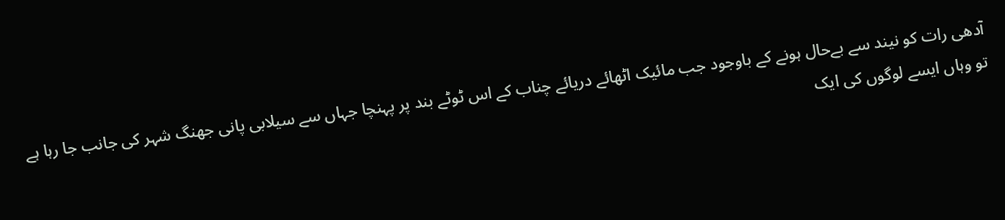آدھی رات کو نیند سے بےحال ہونے کے باوجود جب مائیک اٹھائے دریائے چناب کے اس ٹوٹے بند پر پہنچا جہاں سے سیلابی پانی جھنگ شہر کی جانب جا رہا ہے تو وہاں ایسے لوگوں کی ایک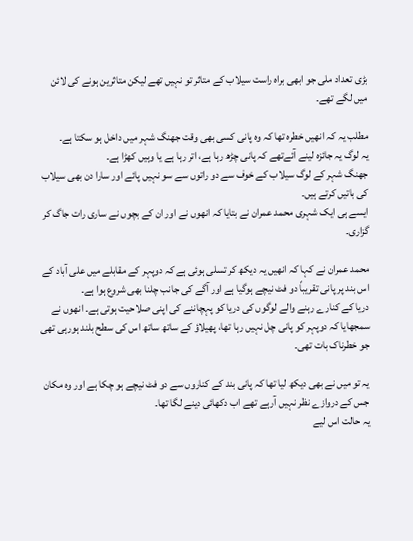بڑی تعداد ملی جو ابھی براہ راست سیلاب کے متاثر تو نہیں تھے لیکن متاثرین ہونے کی لائن میں لگے تھے۔

مطلب یہ کہ انھیں خطرہ تھا کہ وہ پانی کسی بھی وقت جھنگ شہر میں داخل ہو سکتا ہے۔
یہ لوگ یہ جائزہ لینے آئےتھے کہ پانی چڑھ رہا ہے، اتر رہا ہے یا وہیں کھڑا ہے۔
جھنگ شہر کے لوگ سیلاب کے خوف سے دو راتوں سے سو نہیں پائے اور سارا دن بھی سیلاب کی باتیں کرتے ہیں۔
ایسے ہی ایک شہری محمد عمران نے بتایا کہ انھوں نے اور ان کے بچوں نے ساری رات جاگ کر گزاری۔

محمد عمران نے کہا کہ انھیں یہ دیکھ کر تسلی ہوئی ہے کہ دوپہر کے مقابلے میں علی آباد کے اس بند پر پانی تقریباً دو فٹ نیچے ہوگیا ہے اور آگے کی جانب چلنا بھی شروع ہوا ہے۔
دریا کے کنارے رہنے والے لوگوں کی دریا کو پہچاننے کی اپنی صلاحیت ہوتی ہے۔ انھوں نے سمجھایا کہ دوپہر کو پانی چل نہیں رہا تھا، پھیلاؤ کے ساتھ ساتھ اس کی سطح بلند ہورہی تھی جو خطرناک بات تھی۔

یہ تو میں نے بھی دیکھ لیا تھا کہ پانی بند کے کناروں سے دو فٹ نیچے ہو چکا ہے اور وہ مکان جس کے دروازے نظر نہیں آرہے تھے اب دکھائی دینے لگا تھا۔
یہ حالت اس لیے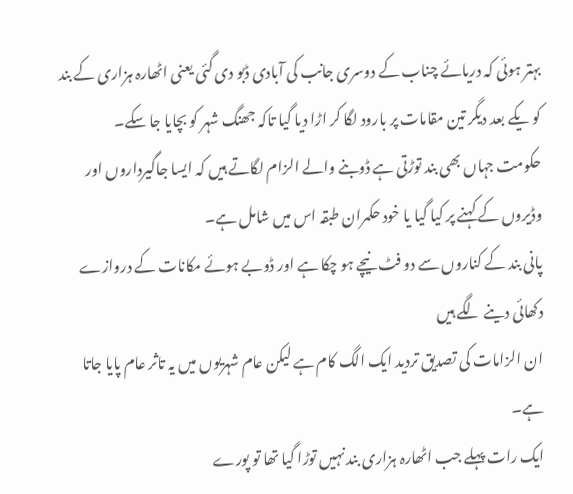بہتر ہوئی کہ دریائے چناب کے دوسری جانب کی آبادی ڈبو دی گئی یعنی اٹھارہ ہزاری کے بند کو یکے بعد دیگر تین مقامات پر بارود لگا کر اڑا دیا گیا تاکہ جھنگ شہر کو بچایا جا سکے۔
حکومت جہاں بھی بند توڑتی ہے ڈوبنے والے الزام لگاتے ہیں کہ ایسا جاگیرداروں اور وڈیروں کے کہنے پر کیا گیا یا خود حکمران طبقہ اس میں شامل ہے۔
پانی بند کے کناروں سے دو فٹ نیچے ہو چکا ہے اور ڈوبے ہوئے مکانات کے دروازے دکھائی دینے لگے ہیں
ان الزامات کی تصدیق تردید ایک الگ کام ہے لیکن عام شہریوں میں یہ تاثر عام پایا جاتا ہے۔
ایک رات پہلے جب اٹھارہ ہزاری بند نہیں توڑا گیا تھا تو پورے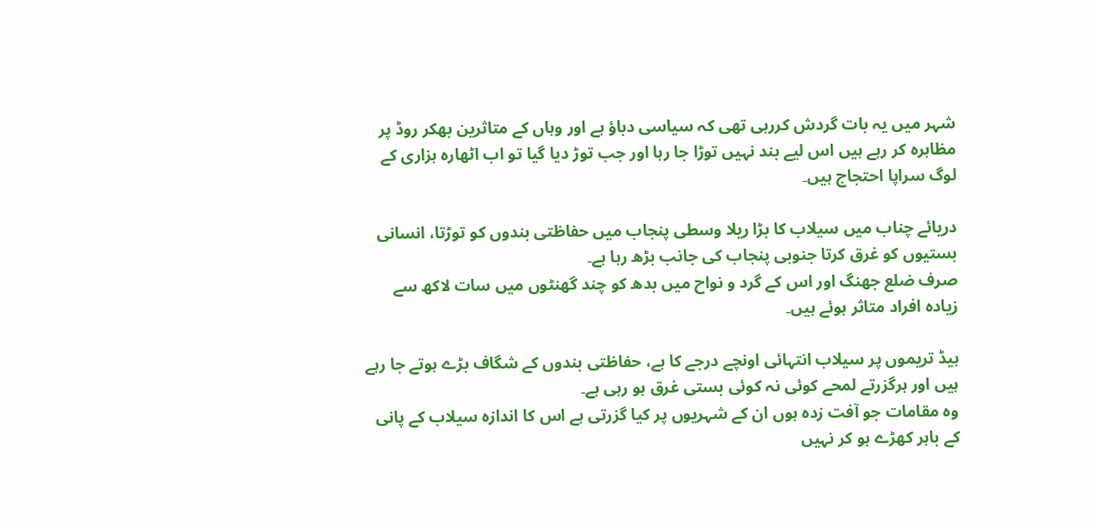شہر میں یہ بات گردش کررہی تھی کہ سیاسی دباؤ ہے اور وہاں کے متاثرین بھکر روڈ پر مظاہرہ کر رہے ہیں اس لیے بند نہیں توڑا جا رہا اور جب توڑ دیا گیا تو اب اٹھارہ ہزاری کے لوگ سراپا احتجاج ہیں۔

دریائے چناب میں سیلاب کا بڑا ریلا وسطی پنجاب میں حفاظتی بندوں کو توڑتا، انسانی بستیوں کو غرق کرتا جنوبی پنجاب کی جانب بڑھ رہا ہے۔
صرف ضلع جھنگ اور اس کے گرد و نواح میں بدھ کو چند گھنٹوں میں سات لاکھ سے زیادہ افراد متاثر ہوئے ہیں۔

ہیڈ تریموں پر سیلاب انتہائی اونچے درجے کا ہے، حفاظتی بندوں کے شگاف بڑے ہوتے جا رہے ہیں اور ہرگزرتے لمحے کوئی نہ کوئی بستی غرق ہو رہی ہے۔
وہ مقامات جو آفت زدہ ہوں ان کے شہریوں پر کیا گزرتی ہے اس کا اندازہ سیلاب کے پانی کے باہر کھڑے ہو کر نہیں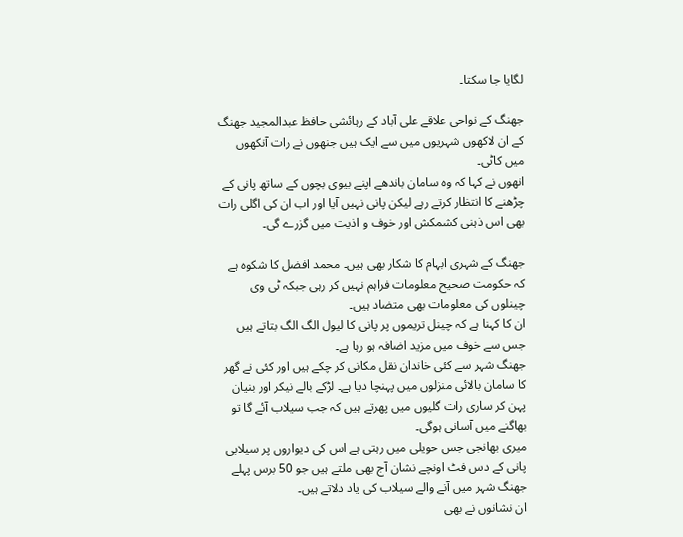لگایا جا سکتا۔

جھنگ کے نواحی علاقے علی آباد کے رہائشی حافظ عبدالمجید جھنگ کے ان لاکھوں شہریوں میں سے ایک ہیں جنھوں نے رات آنکھوں میں کاٹی۔
انھوں نے کہا کہ وہ سامان باندھے اپنے بیوی بچوں کے ساتھ پانی کے چڑھنے کا انتظار کرتے رہے لیکن پانی نہیں آیا اور اب ان کی اگلی رات بھی اس ذہنی کشمکش اور خوف و اذیت میں گزرے گی۔

جھنگ کے شہری ابہام کا شکار بھی ہیں۔ محمد افضل کا شکوہ ہے کہ حکومت صحیح معلومات فراہم نہیں کر رہی جبکہ ٹی وی چینلوں کی معلومات بھی متضاد ہیں۔
ان کا کہنا ہے کہ چینل تریموں پر پانی کا لیول الگ الگ بتاتے ہیں جس سے خوف میں مزید اضافہ ہو رہا ہے۔
جھنگ شہر سے کئی خاندان نقل مکانی کر چکے ہیں اور کئی نے گھر کا سامان بالائی منزلوں میں پہنچا دیا ہے۔ لڑکے بالے نیکر اور بنیان پہن کر ساری رات گلیوں میں پھرتے ہیں کہ جب سیلاب آئے گا تو بھاگنے میں آسانی ہوگی۔
میری بھانجی جس حویلی میں رہتی ہے اس کی دیواروں پر سیلابی پانی کے دس فٹ اونچے نشان آج بھی ملتے ہیں جو 50 برس پہلے جھنگ شہر میں آنے والے سیلاب کی یاد دلاتے ہیں۔
ان نشانوں نے بھی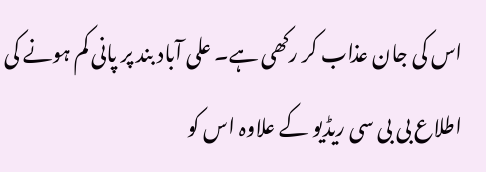اس کی جان عذاب کر رکھی ہے۔ علی آباد بند پر پانی کم ہونے کی اطلاع بی بی سی ریڈیو کے علاوہ اس کو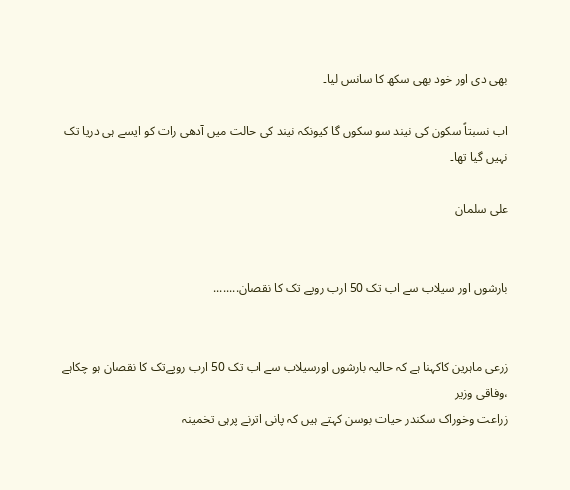بھی دی اور خود بھی سکھ کا سانس لیا۔

اب نسبتاً سکون کی نیند سو سکوں گا کیونکہ نیند کی حالت میں آدھی رات کو ایسے ہی دریا تک نہیں گیا تھا۔

علی سلمان


بارشوں اور سیلاب سے اب تک 50 ارب روپے تک کا نقصان........


زرعی ماہرین کاکہنا ہے کہ حالیہ بارشوں اورسیلاب سے اب تک 50 ارب روپےتک کا نقصان ہو چکاہے ،وفاقی وزیر
زراعت وخوراک سکندر حیات بوسن کہتے ہیں کہ پانی اترنے پرہی تخمینہ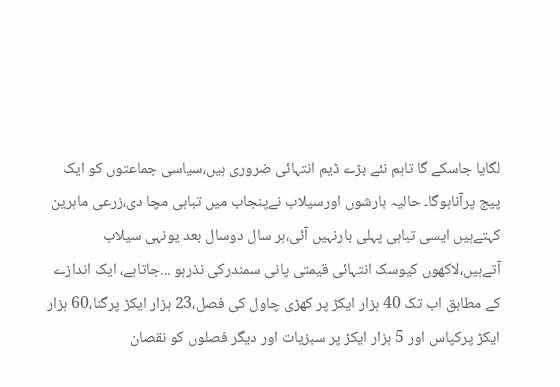لگایا جاسکے گا تاہم نئے بڑے ڈیم انتہائی ضروری ہیں،سیاسی جماعتوں کو ایک پیج پرآناہوگا۔ حالیہ بارشوں اورسیلاب نےپنجاب میں تباہی مچا دی،زرعی ماہرین کہتےہیں ایسی تباہی پہلی بارنہیں آئی،ہر سال دوسال بعد یونہی سیلاب آتےہیں،لاکھوں کیوسک انتہائی قیمتی پانی سمندرکی نذرہو ...جاتاہے، ایک اندازے کے مطابق اب تک 40 ہزار ایکڑ پر کھڑی چاول کی فصل،23 ہزار ایکڑ پرگنا،60 ہزار ایکڑ پرکپاس اور 5 ہزار ایکڑ پر سبزیات اور دیگر فصلوں کو نقصان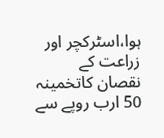ہوا،اسٹرکچر اور زراعت کے نقصان کاتخمینہ 50 ارب روپے سے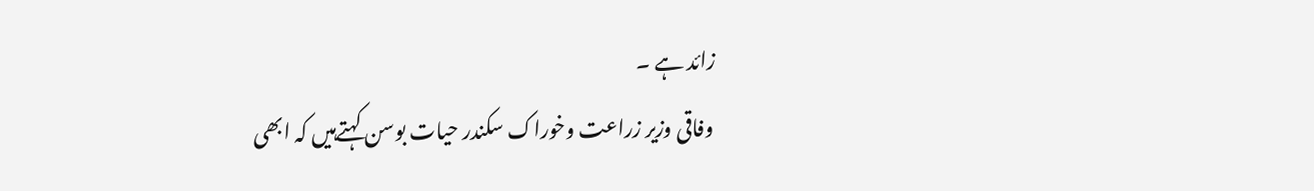زائد ہے ۔
 وفاقی وزیر زراعت وخوراک سکندر حیات بوسن کہتےہیں کہ ابھی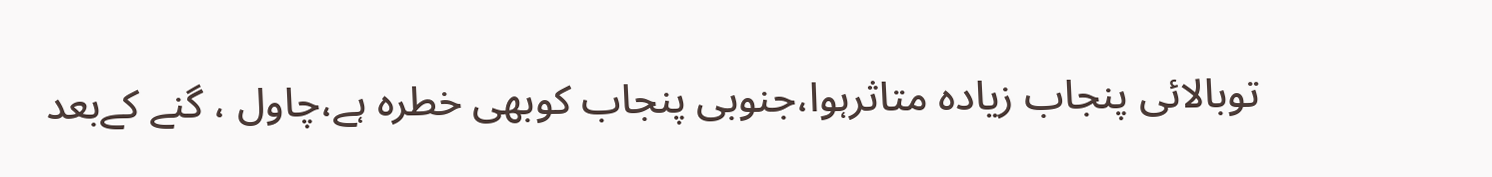توبالائی پنجاب زیادہ متاثرہوا،جنوبی پنجاب کوبھی خطرہ ہے،چاول ، گنے کےبعد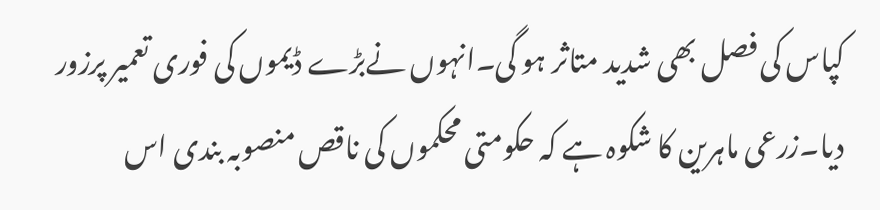کپاس کی فصل بھی شدید متاثر ہو گی۔انہوں نےبڑے ڈیموں کی فوری تعمیر پرزور دیا۔زرعی ماہرین کا شکوہ ہے کہ حکومتی محکموں کی ناقص منصوبہ بندی اس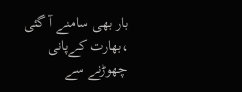بار بھی سامنے آ گئی ،بھارت کےپانی چھوڑنے سے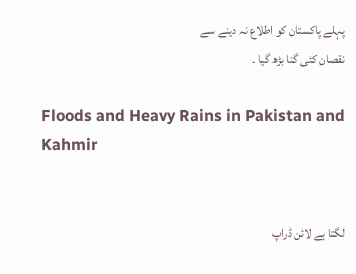پہلے پاکستان کو اطلاع نہ دینے سے
نقصان کئی گنا بڑھ گیا ۔

Floods and Heavy Rains in Pakistan and Kahmir


لگتا ہے لائن ڈراپ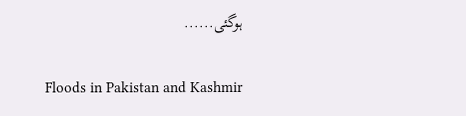ہوگئی......

Floods in Pakistan and Kashmir